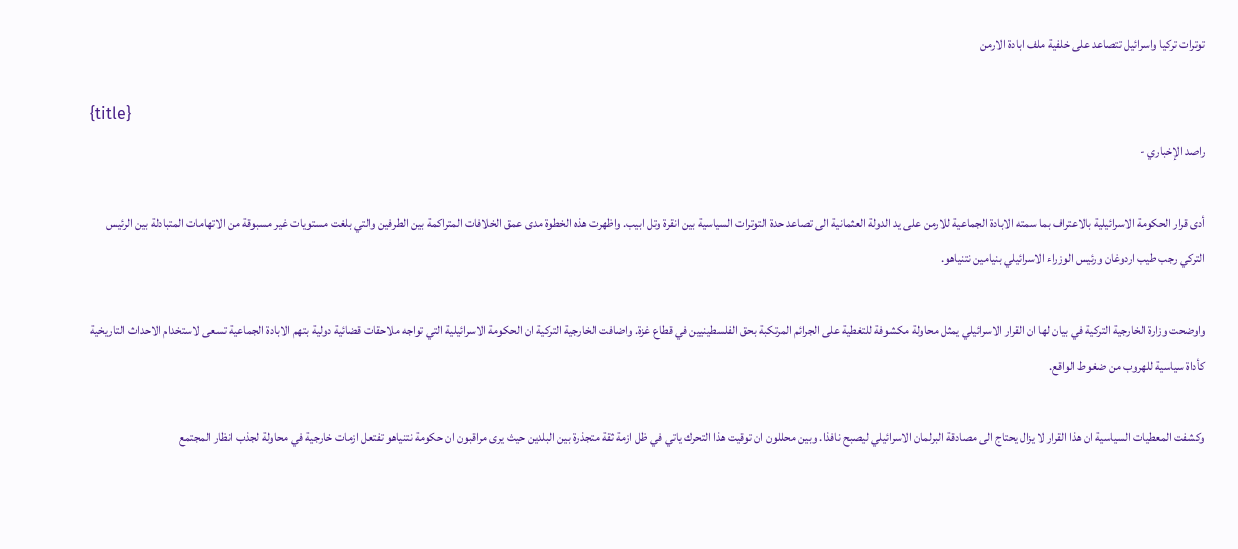توترات تركيا واسرائيل تتصاعد على خلفية ملف ابادة الارمن

{title}
راصد الإخباري -

أدى قرار الحكومة الاسرائيلية بالاعتراف بما سمته الابادة الجماعية للارمن على يد الدولة العثمانية الى تصاعد حدة التوترات السياسية بين انقرة وتل ابيب. واظهرت هذه الخطوة مدى عمق الخلافات المتراكمة بين الطرفين والتي بلغت مستويات غير مسبوقة من الاتهامات المتبادلة بين الرئيس التركي رجب طيب اردوغان ورئيس الوزراء الاسرائيلي بنيامين نتنياهو.

واوضحت وزارة الخارجية التركية في بيان لها ان القرار الاسرائيلي يمثل محاولة مكشوفة للتغطية على الجرائم المرتكبة بحق الفلسطينيين في قطاع غزة. واضافت الخارجية التركية ان الحكومة الاسرائيلية التي تواجه ملاحقات قضائية دولية بتهم الابادة الجماعية تسعى لاستخدام الاحداث التاريخية كأداة سياسية للهروب من ضغوط الواقع.

وكشفت المعطيات السياسية ان هذا القرار لا يزال يحتاج الى مصادقة البرلمان الاسرائيلي ليصبح نافذا. وبين محللون ان توقيت هذا التحرك ياتي في ظل ازمة ثقة متجذرة بين البلدين حيث يرى مراقبون ان حكومة نتنياهو تفتعل ازمات خارجية في محاولة لجذب انظار المجتمع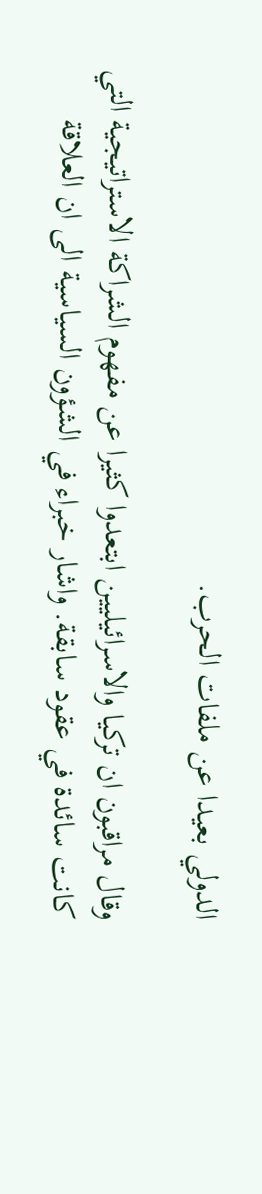الدولي بعيدا عن ملفات الحرب.

وقال مراقبون ان تركيا والاسرائيليين ابتعدوا كثيرا عن مفهوم الشراكة الاستراتيجية التي كانت سائدة في عقود سابقة. واشار خبراء في الشؤون السياسية الى ان العلاقة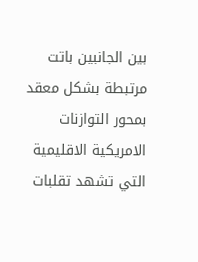بين الجانبين باتت مرتبطة بشكل معقد بمحور التوازنات الامريكية الاقليمية التي تشهد تقلبات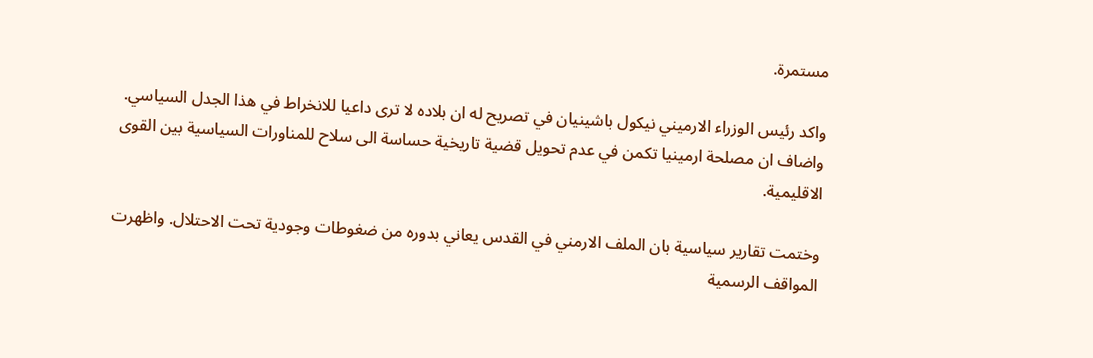مستمرة.

واكد رئيس الوزراء الارميني نيكول باشينيان في تصريح له ان بلاده لا ترى داعيا للانخراط في هذا الجدل السياسي. واضاف ان مصلحة ارمينيا تكمن في عدم تحويل قضية تاريخية حساسة الى سلاح للمناورات السياسية بين القوى الاقليمية.

وختمت تقارير سياسية بان الملف الارمني في القدس يعاني بدوره من ضغوطات وجودية تحت الاحتلال. واظهرت المواقف الرسمية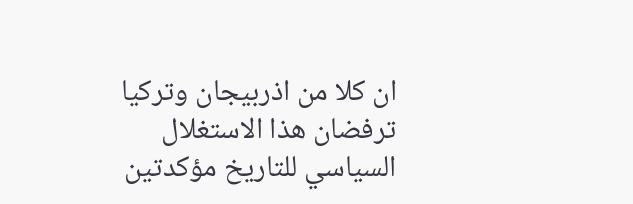ان كلا من اذربيجان وتركيا ترفضان هذا الاستغلال السياسي للتاريخ مؤكدتين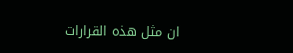ان مثل هذه القرارات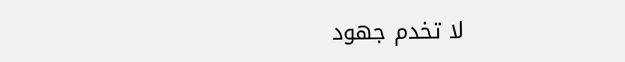لا تخدم جهود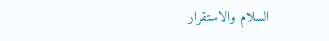السلام والاستقرار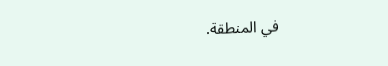في المنطقة.